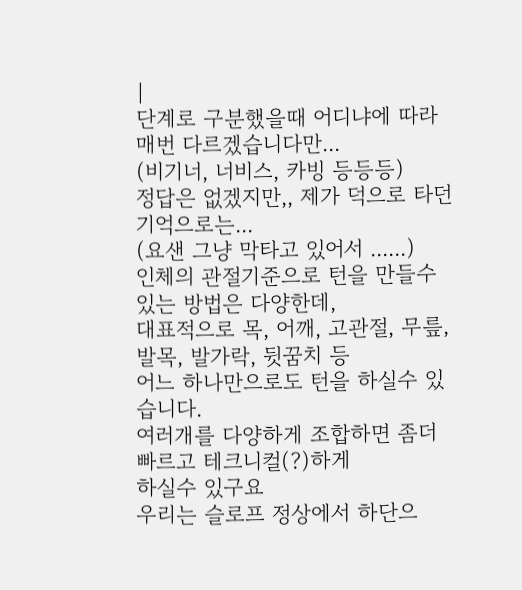|
단계로 구분했을때 어디냐에 따라 매번 다르겠습니다만...
(비기너, 너비스, 카빙 등등등)
정답은 없겠지만,, 제가 덕으로 타던 기억으로는...
(요샌 그냥 막타고 있어서 ......)
인체의 관절기준으로 턴을 만들수 있는 방법은 다양한데,
대표적으로 목, 어깨, 고관절, 무릎, 발목, 발가락, 뒷꿈치 등
어느 하나만으로도 턴을 하실수 있습니다.
여러개를 다양하게 조합하면 좀더 빠르고 테크니컬(?)하게
하실수 있구요
우리는 슬로프 정상에서 하단으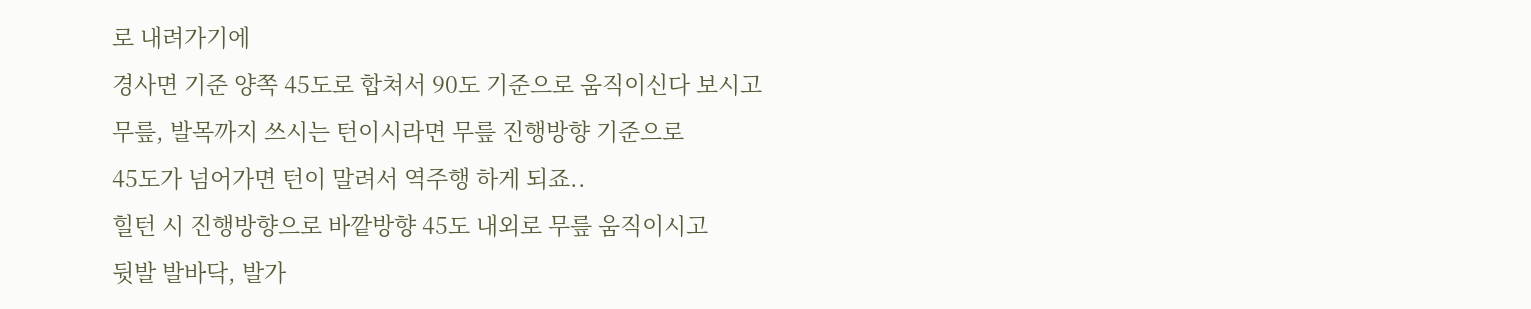로 내려가기에
경사면 기준 양쪽 45도로 합쳐서 90도 기준으로 움직이신다 보시고
무릎, 발목까지 쓰시는 턴이시라면 무릎 진행방향 기준으로
45도가 넘어가면 턴이 말려서 역주행 하게 되죠..
힐턴 시 진행방향으로 바깥방향 45도 내외로 무릎 움직이시고
뒷발 발바닥, 발가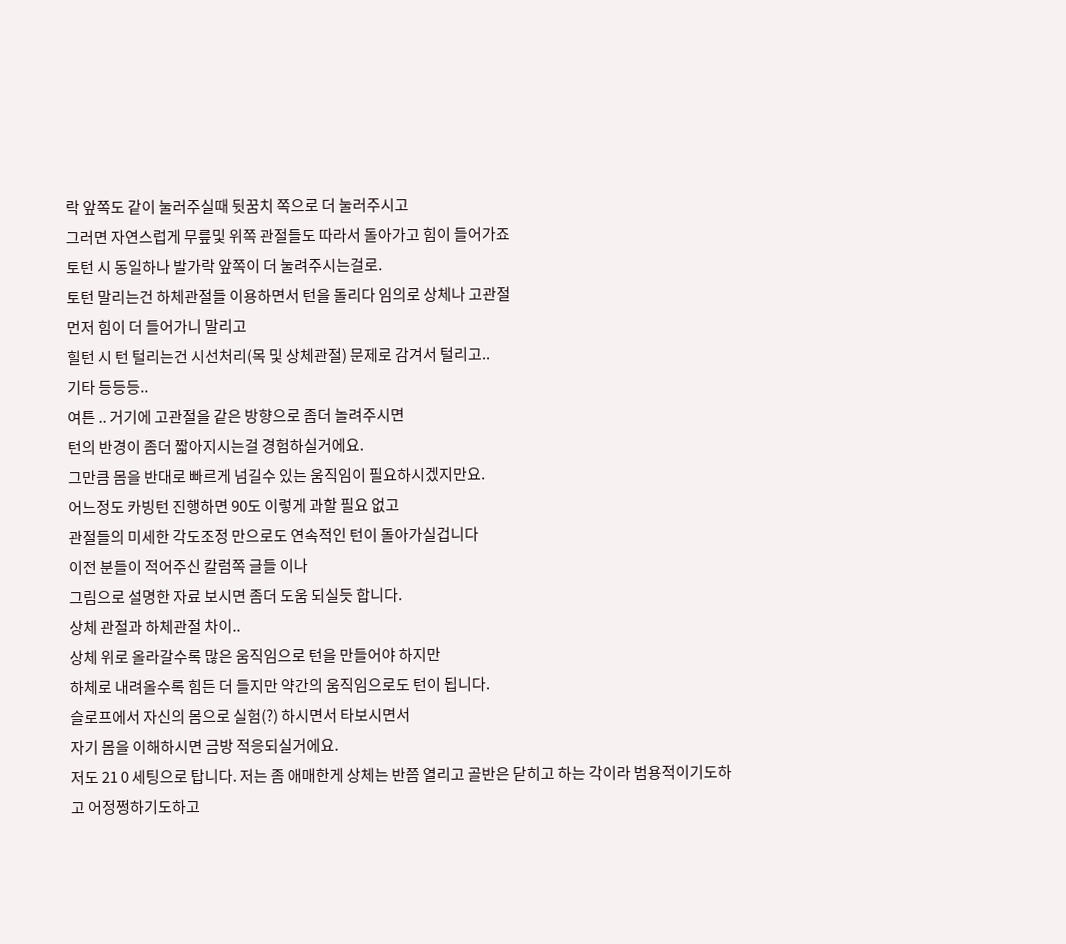락 앞쪽도 같이 눌러주실때 뒷꿈치 쪽으로 더 눌러주시고
그러면 자연스럽게 무릎및 위쪽 관절들도 따라서 돌아가고 힘이 들어가죠
토턴 시 동일하나 발가락 앞쪽이 더 눌려주시는걸로.
토턴 말리는건 하체관절들 이용하면서 턴을 돌리다 임의로 상체나 고관절
먼저 힘이 더 들어가니 말리고
힐턴 시 턴 털리는건 시선처리(목 및 상체관절) 문제로 감겨서 털리고..
기타 등등등..
여튼 .. 거기에 고관절을 같은 방향으로 좀더 놀려주시면
턴의 반경이 좀더 짧아지시는걸 경험하실거에요.
그만큼 몸을 반대로 빠르게 넘길수 있는 움직임이 필요하시겠지만요.
어느정도 카빙턴 진행하면 90도 이렇게 과할 필요 없고
관절들의 미세한 각도조정 만으로도 연속적인 턴이 돌아가실겁니다
이전 분들이 적어주신 칼럼쪽 글들 이나
그림으로 설명한 자료 보시면 좀더 도움 되실듯 합니다.
상체 관절과 하체관절 차이..
상체 위로 올라갈수록 많은 움직임으로 턴을 만들어야 하지만
하체로 내려올수록 힘든 더 들지만 약간의 움직임으로도 턴이 됩니다.
슬로프에서 자신의 몸으로 실험(?) 하시면서 타보시면서
자기 몸을 이해하시면 금방 적응되실거에요.
저도 21 0 세팅으로 탑니다. 저는 좀 애매한게 상체는 반쯤 열리고 골반은 닫히고 하는 각이라 범용적이기도하고 어정쩡하기도하고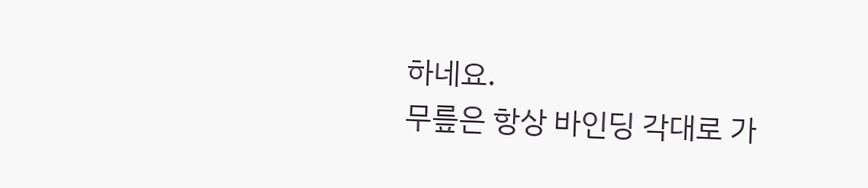하네요.
무릎은 항상 바인딩 각대로 가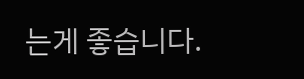는게 좋습니다.